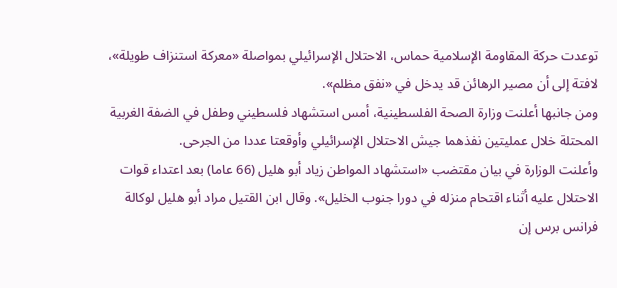توعدت حركة المقاومة الإسلامية حماس، الاحتلال الإسرائيلي بمواصلة «معركة استنزاف طويلة»، لافتة إلى أن مصير الرهائن قد يدخل في «نفق مظلم».
ومن جانبها أعلنت وزارة الصحة الفلسطينية، أمس استشهاد فلسطيني وطفل في الضفة الغربية المحتلة خلال عمليتين نفذهما جيش الاحتلال الإسرائيلي وأوقعتا عددا من الجرحى.
وأعلنت الوزارة في بيان مقتضب «استشهاد المواطن زياد أبو هليل (66 عاما) بعد اعتداء قوات الاحتلال عليه أثناء اقتحام منزله في دورا جنوب الخليل». وقال ابن القتيل مراد أبو هليل لوكالة فرانس برس إن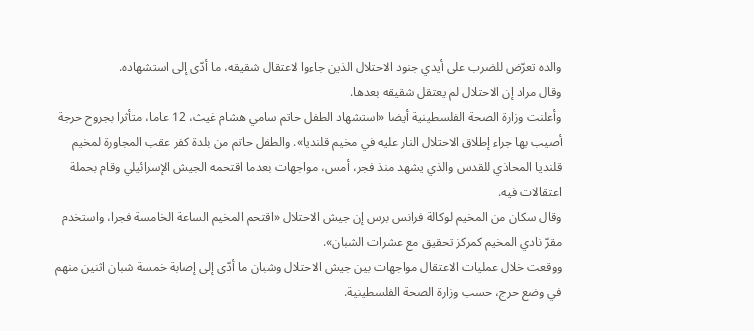والده تعرّض للضرب على أيدي جنود الاحتلال الذين جاءوا لاعتقال شقيقه، ما أدّى إلى استشهاده.
وقال مراد إن الاحتلال لم يعتقل شقيقه بعدها.
وأعلنت وزارة الصحة الفلسطينية أيضا «استشهاد الطفل حاتم سامي هشام غيث، 12 عاما، متأثرا بجروح حرجة أصيب بها جراء إطلاق الاحتلال النار عليه في مخيم قلنديا». والطفل حاتم من بلدة كفر عقب المجاورة لمخيم قلنديا المحاذي للقدس والذي يشهد منذ فجر، أمس، مواجهات بعدما اقتحمه الجيش الإسرائيلي وقام بحملة اعتقالات فيه.
وقال سكان من المخيم لوكالة فرانس برس إن جيش الاحتلال «اقتحم المخيم الساعة الخامسة فجرا، واستخدم مقرّ نادي المخيم كمركز تحقيق مع عشرات الشبان».
ووقعت خلال عمليات الاعتقال مواجهات بين جيش الاحتلال وشبان ما أدّى إلى إصابة خمسة شبان اثنين منهم في وضع حرج، حسب وزارة الصحة الفلسطينية.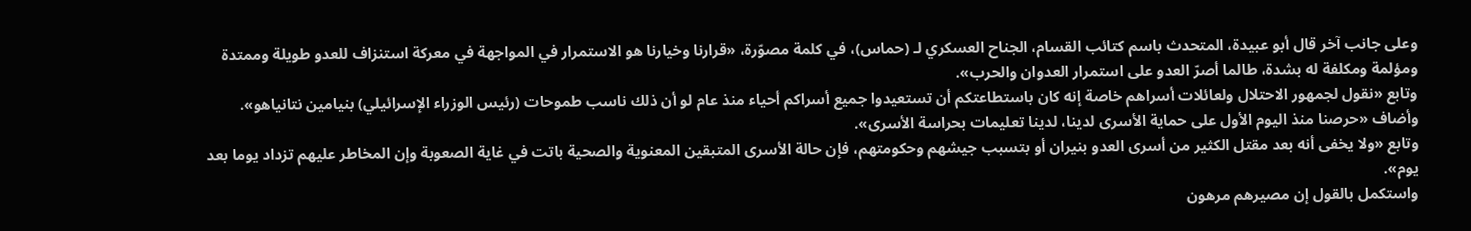وعلى جانب آخر قال أبو عبيدة، المتحدث باسم كتائب القسام، الجناح العسكري لـ (حماس)، في كلمة مصوّرة، «قرارنا وخيارنا هو الاستمرار في المواجهة في معركة استنزاف للعدو طويلة وممتدة ومؤلمة ومكلفة له بشدة، طالما أصرّ العدو على استمرار العدوان والحرب».
وتابع «نقول لجمهور الاحتلال ولعائلات أسراهم خاصة إنه كان باستطاعتكم أن تستعيدوا جميع أسراكم أحياء منذ عام لو أن ذلك ناسب طموحات (رئيس الوزراء الإسرائيلي) بنيامين نتانياهو».
وأضاف «حرصنا منذ اليوم الأول على حماية الأسرى لدينا، لدينا تعليمات بحراسة الأسرى».
وتابع «ولا يخفى أنه بعد مقتل الكثير من أسرى العدو بنيران أو بتسبب جيشهم وحكومتهم، فإن حالة الأسرى المتبقين المعنوية والصحية باتت في غاية الصعوبة وإن المخاطر عليهم تزداد يوما بعد يوم».
واستكمل بالقول إن مصيرهم مرهون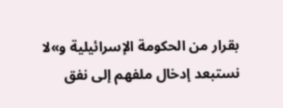بقرار من الحكومة الإسرائيلية و»لا نستبعد إدخال ملفهم إلى نفق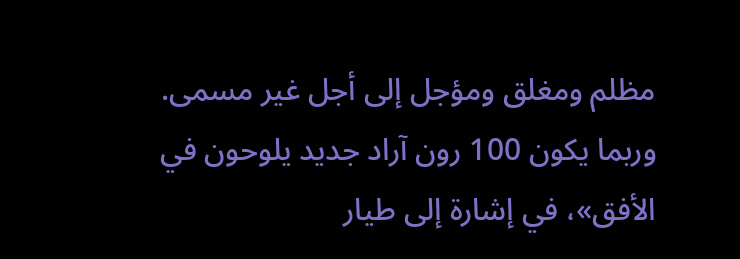مظلم ومغلق ومؤجل إلى أجل غير مسمى. وربما يكون 100 رون آراد جديد يلوحون في الأفق»، في إشارة إلى طيار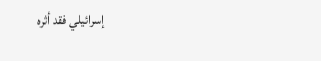إسرائيلي فقد أثره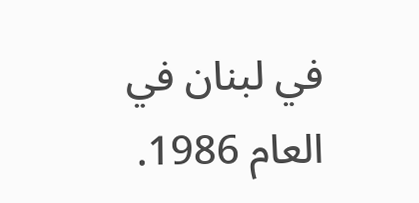في لبنان في العام 1986.